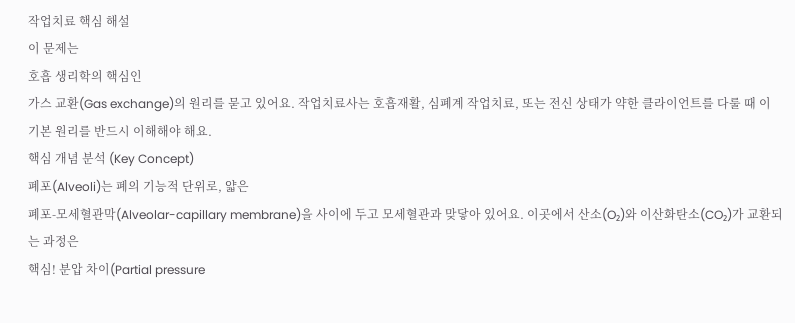작업치료 핵심 해설
이 문제는
호흡 생리학의 핵심인
가스 교환(Gas exchange)의 원리를 묻고 있어요. 작업치료사는 호흡재활, 심폐계 작업치료, 또는 전신 상태가 약한 클라이언트를 다룰 때 이 기본 원리를 반드시 이해해야 해요.
핵심 개념 분석 (Key Concept)
폐포(Alveoli)는 폐의 기능적 단위로, 얇은
폐포-모세혈관막(Alveolar-capillary membrane)을 사이에 두고 모세혈관과 맞닿아 있어요. 이곳에서 산소(O₂)와 이산화탄소(CO₂)가 교환되는 과정은
핵심! 분압 차이(Partial pressure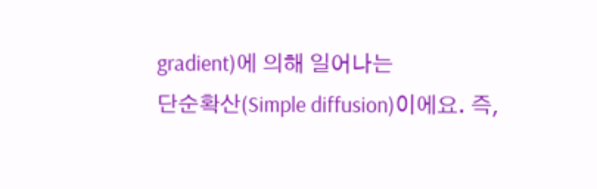gradient)에 의해 일어나는
단순확산(Simple diffusion)이에요. 즉,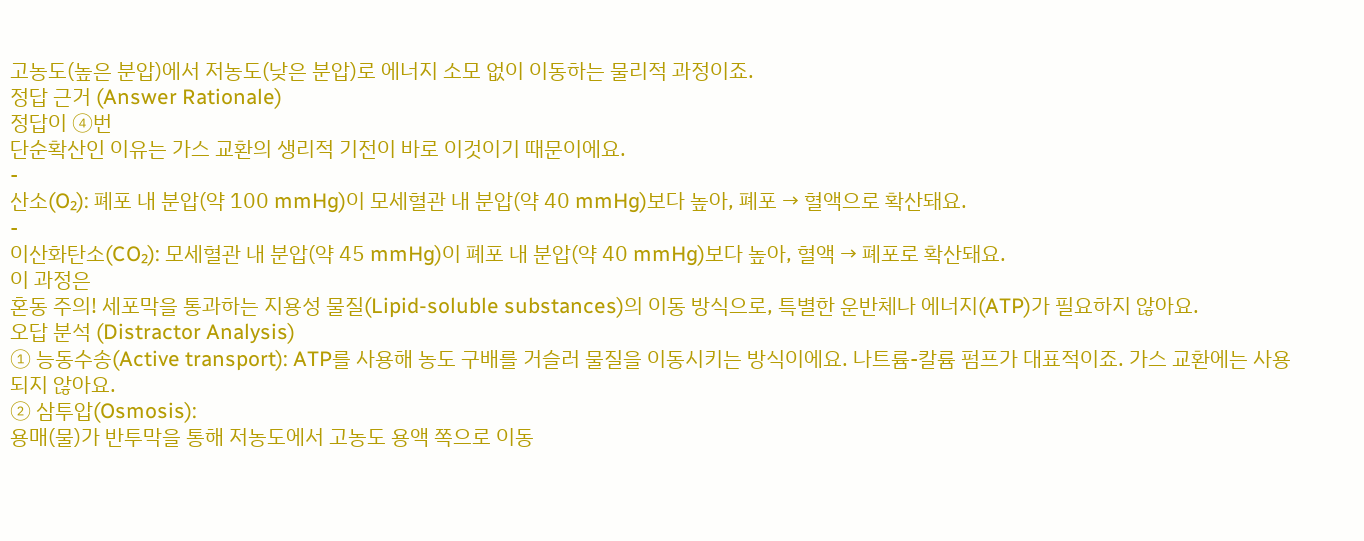고농도(높은 분압)에서 저농도(낮은 분압)로 에너지 소모 없이 이동하는 물리적 과정이죠.
정답 근거 (Answer Rationale)
정답이 ④번
단순확산인 이유는 가스 교환의 생리적 기전이 바로 이것이기 때문이에요.
-
산소(O₂): 폐포 내 분압(약 100 mmHg)이 모세혈관 내 분압(약 40 mmHg)보다 높아, 폐포 → 혈액으로 확산돼요.
-
이산화탄소(CO₂): 모세혈관 내 분압(약 45 mmHg)이 폐포 내 분압(약 40 mmHg)보다 높아, 혈액 → 폐포로 확산돼요.
이 과정은
혼동 주의! 세포막을 통과하는 지용성 물질(Lipid-soluble substances)의 이동 방식으로, 특별한 운반체나 에너지(ATP)가 필요하지 않아요.
오답 분석 (Distractor Analysis)
① 능동수송(Active transport): ATP를 사용해 농도 구배를 거슬러 물질을 이동시키는 방식이에요. 나트륨-칼륨 펌프가 대표적이죠. 가스 교환에는 사용되지 않아요.
② 삼투압(Osmosis):
용매(물)가 반투막을 통해 저농도에서 고농도 용액 쪽으로 이동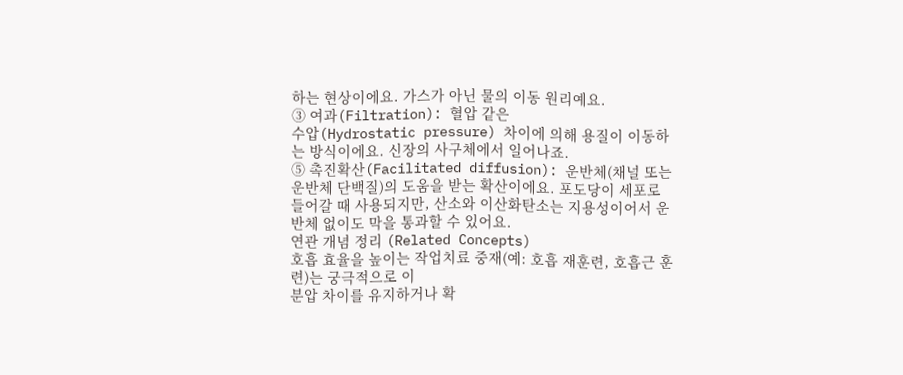하는 현상이에요. 가스가 아닌 물의 이동 원리예요.
③ 여과(Filtration): 혈압 같은
수압(Hydrostatic pressure) 차이에 의해 용질이 이동하는 방식이에요. 신장의 사구체에서 일어나죠.
⑤ 촉진확산(Facilitated diffusion): 운반체(채널 또는 운반체 단백질)의 도움을 받는 확산이에요. 포도당이 세포로 들어갈 때 사용되지만, 산소와 이산화탄소는 지용성이어서 운반체 없이도 막을 통과할 수 있어요.
연관 개념 정리 (Related Concepts)
호흡 효율을 높이는 작업치료 중재(예: 호흡 재훈련, 호흡근 훈련)는 궁극적으로 이
분압 차이를 유지하거나 확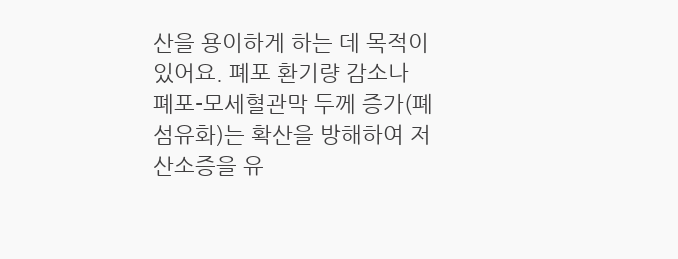산을 용이하게 하는 데 목적이 있어요. 폐포 환기량 감소나 폐포-모세혈관막 두께 증가(폐섬유화)는 확산을 방해하여 저산소증을 유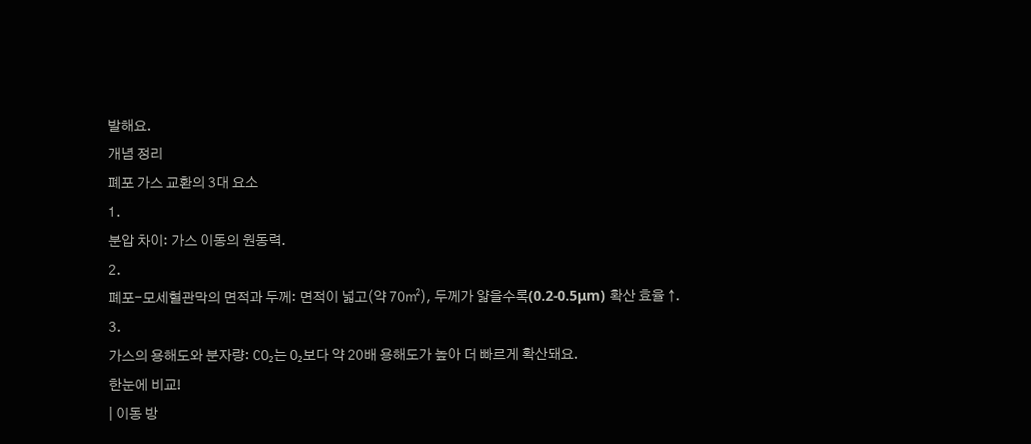발해요.
개념 정리
폐포 가스 교환의 3대 요소
1.
분압 차이: 가스 이동의 원동력.
2.
폐포-모세혈관막의 면적과 두께: 면적이 넓고(약 70㎡), 두께가 얇을수록(0.2-0.5μm) 확산 효율 ↑.
3.
가스의 용해도와 분자량: CO₂는 O₂보다 약 20배 용해도가 높아 더 빠르게 확산돼요.
한눈에 비교!
| 이동 방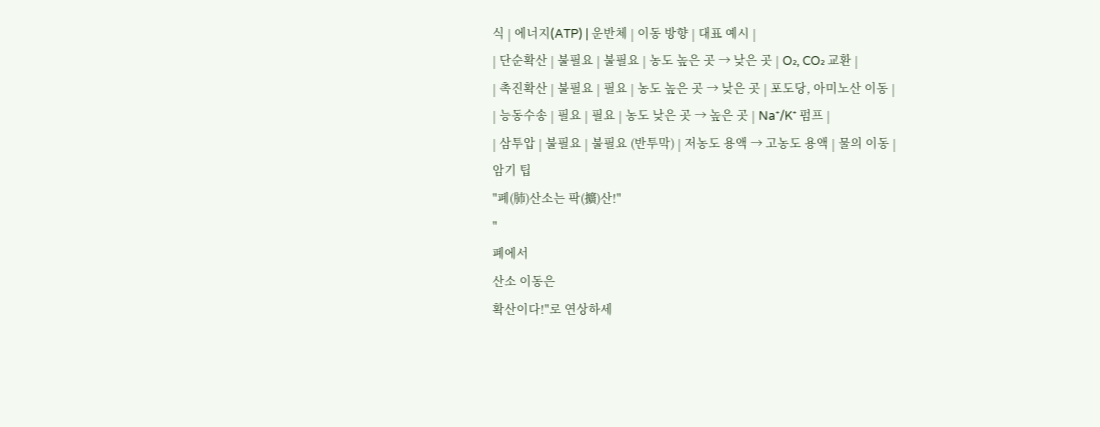식 | 에너지(ATP) | 운반체 | 이동 방향 | 대표 예시 |
| 단순확산 | 불필요 | 불필요 | 농도 높은 곳 → 낮은 곳 | O₂, CO₂ 교환 |
| 촉진확산 | 불필요 | 필요 | 농도 높은 곳 → 낮은 곳 | 포도당, 아미노산 이동 |
| 능동수송 | 필요 | 필요 | 농도 낮은 곳 → 높은 곳 | Na⁺/K⁺ 펌프 |
| 삼투압 | 불필요 | 불필요 (반투막) | 저농도 용액 → 고농도 용액 | 물의 이동 |
암기 팁
"폐(肺)산소는 팍(擴)산!"
"
폐에서
산소 이동은
확산이다!"로 연상하세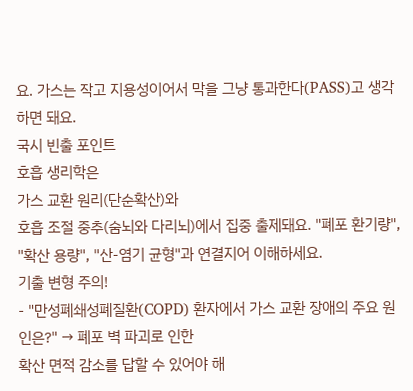요. 가스는 작고 지용성이어서 막을 그냥 통과한다(PASS)고 생각하면 돼요.
국시 빈출 포인트
호흡 생리학은
가스 교환 원리(단순확산)와
호흡 조절 중추(숨뇌와 다리뇌)에서 집중 출제돼요. "폐포 환기량", "확산 용량", "산-염기 균형"과 연결지어 이해하세요.
기출 변형 주의!
- "만성폐쇄성폐질환(COPD) 환자에서 가스 교환 장애의 주요 원인은?" → 폐포 벽 파괴로 인한
확산 면적 감소를 답할 수 있어야 해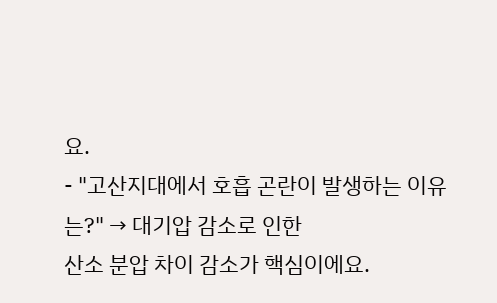요.
- "고산지대에서 호흡 곤란이 발생하는 이유는?" → 대기압 감소로 인한
산소 분압 차이 감소가 핵심이에요.